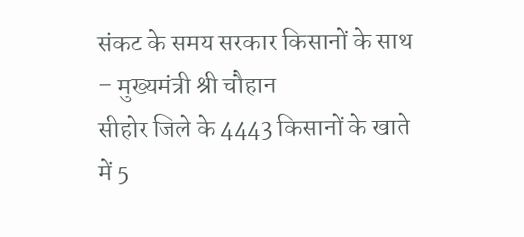संकट के समय सरकार किसानों के साथ – मुख्यमंत्री श्री चौहान
सीहोर जिले के 4443 किसानों के खाते में 5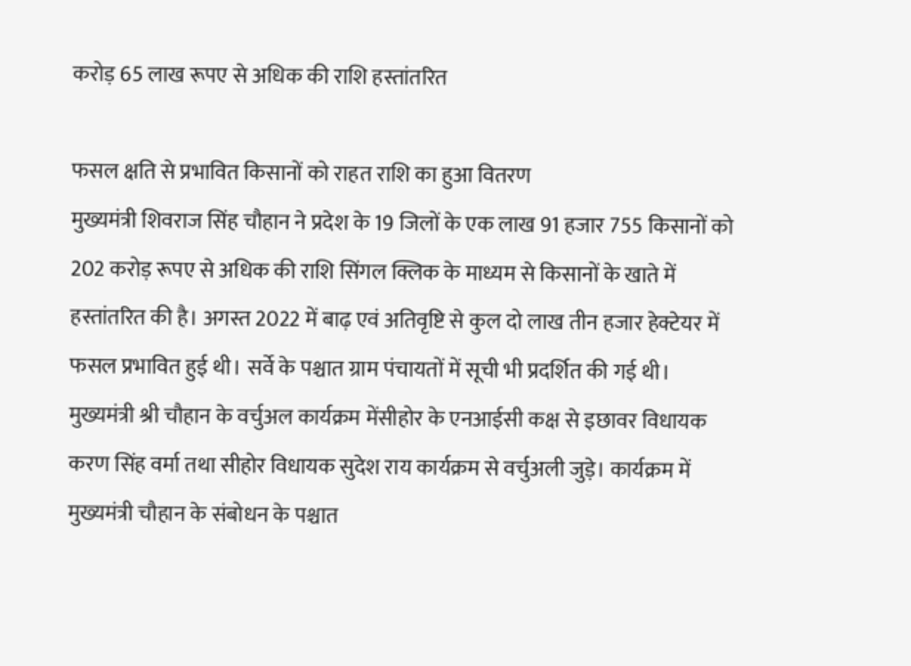करोड़ 65 लाख रूपए से अधिक की राशि हस्तांतरित

फसल क्षति से प्रभावित किसानों को राहत राशि का हुआ वितरण
मुख्यमंत्री शिवराज सिंह चौहान ने प्रदेश के 19 जिलों के एक लाख 91 हजार 755 किसानों को 202 करोड़ रूपए से अधिक की राशि सिंगल क्लिक के माध्यम से किसानों के खाते में हस्तांतरित की है। अगस्त 2022 में बाढ़ एवं अतिवृष्टि से कुल दो लाख तीन हजार हेक्टेयर में फसल प्रभावित हुई थी। सर्वे के पश्चात ग्राम पंचायतों में सूची भी प्रदर्शित की गई थी। मुख्यमंत्री श्री चौहान के वर्चुअल कार्यक्रम मेंसीहोर के एनआईसी कक्ष से इछावर विधायक करण सिंह वर्मा तथा सीहोर विधायक सुदेश राय कार्यक्रम से वर्चुअली जुड़े। कार्यक्रम में मुख्यमंत्री चौहान के संबोधन के पश्चात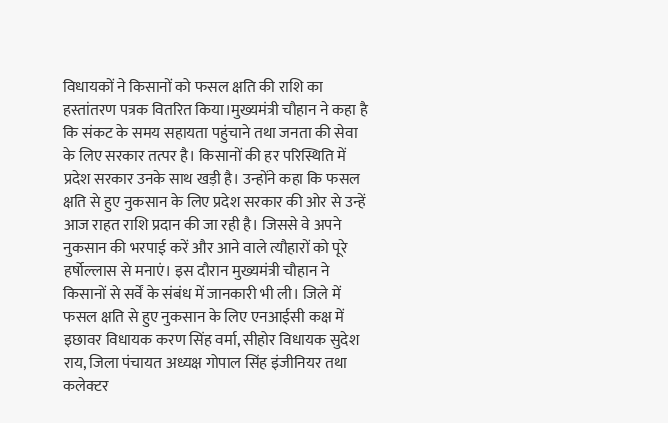विधायकों ने किसानों को फसल क्षति की राशि का हस्तांतरण पत्रक वितरित किया।मुख्यमंत्री चौहान ने कहा है कि संकट के समय सहायता पहुंचाने तथा जनता की सेवा के लिए सरकार तत्पर है। किसानों की हर परिस्थिति में प्रदेश सरकार उनके साथ खड़ी है। उन्होंने कहा कि फसल क्षति से हुए नुकसान के लिए प्रदेश सरकार की ओर से उन्हें आज राहत राशि प्रदान की जा रही है। जिससे वे अपने नुकसान की भरपाई करें और आने वाले त्यौहारों को पूरे हर्षोल्लास से मनाएं। इस दौरान मुख्यमंत्री चौहान ने किसानों से सर्वें के संबंध में जानकारी भी ली। जिले में फसल क्षति से हुए नुकसान के लिए एनआईसी कक्ष में इछावर विधायक करण सिंह वर्मा, सीहोर विधायक सुदेश राय, जिला पंचायत अध्यक्ष गोपाल सिंह इंजीनियर तथा कलेक्टर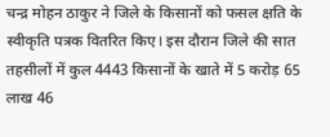चन्द्र मोहन ठाकुर ने जिले के किसानों को फसल क्षति के स्वीकृति पत्रक वितरित किए। इस दौरान जिले की सात तहसीलों में कुल 4443 किसानों के खाते में 5 करोड़ 65 लाख 46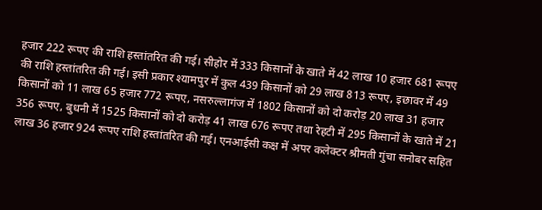हजार 222 रूपए की राशि हस्तांतरित की गई। सीहोर में 333 किसानों के खाते में 42 लाख 10 हजार 681 रूपए की राशि हस्तांतरित की गई। इसी प्रकार श्यामपुर में कुल 439 किसानों को 29 लाख 813 रूपए, इछावर में 49 किसानों को 11 लाख 65 हजार 772 रूपए, नसरुल्लागंज में 1802 किसानों को दो करोड़ 20 लाख 31 हजार 356 रूपए, बुधनी में 1525 किसानों को दो करोड़ 41 लाख 676 रूपए तथा रेहटी में 295 किसानों के खाते में 21 लाख 36 हजार 924 रूपए राशि हस्तांतरित की गई। एनआईसी कक्ष में अपर कलेक्टर श्रीमती गुंचा सनोबर सहित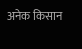अनेक किसान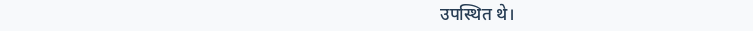उपस्थित थे।